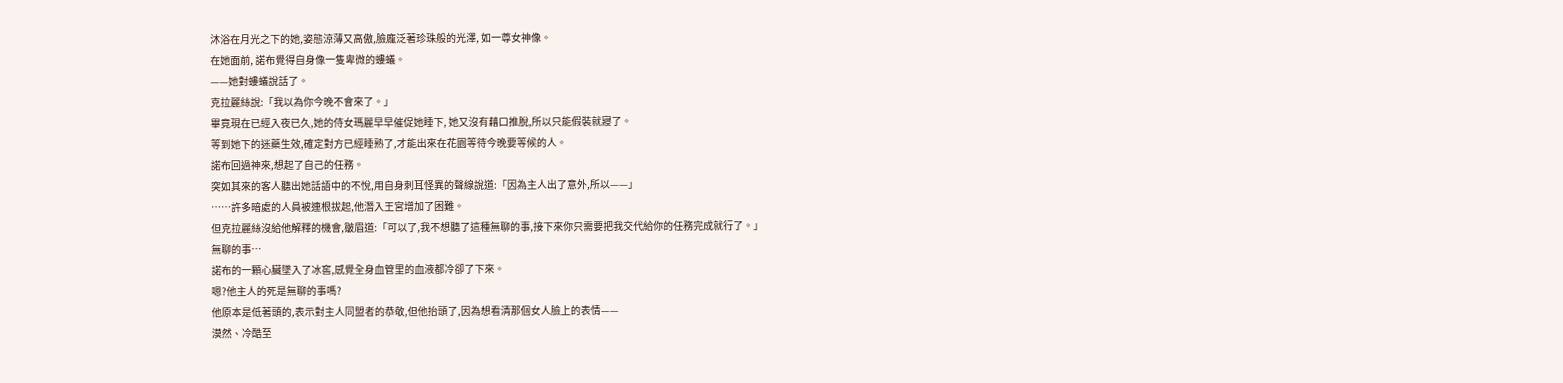沐浴在月光之下的她,姿態涼薄又高傲,臉龐泛著珍珠般的光澤, 如一尊女神像。
在她面前, 諾布覺得自身像一隻卑微的螻蟻。
——她對螻蟻說話了。
克拉麗絲說:「我以為你今晚不會來了。」
畢竟現在已經入夜已久,她的侍女瑪麗早早催促她睡下, 她又沒有藉口推脫,所以只能假裝就寢了。
等到她下的迷藥生效,確定對方已經睡熟了,才能出來在花園等待今晚要等候的人。
諾布回過神來,想起了自己的任務。
突如其來的客人聽出她話語中的不悅,用自身刺耳怪異的聲線說道:「因為主人出了意外,所以——」
……許多暗處的人員被連根拔起,他潛入王宮增加了困難。
但克拉麗絲沒給他解釋的機會,皺眉道:「可以了,我不想聽了這種無聊的事,接下來你只需要把我交代給你的任務完成就行了。」
無聊的事…
諾布的一顆心臟墜入了冰窖,感覺全身血管里的血液都冷卻了下來。
嗯?他主人的死是無聊的事嗎?
他原本是低著頭的,表示對主人同盟者的恭敬,但他抬頭了,因為想看清那個女人臉上的表情——
漠然、冷酷至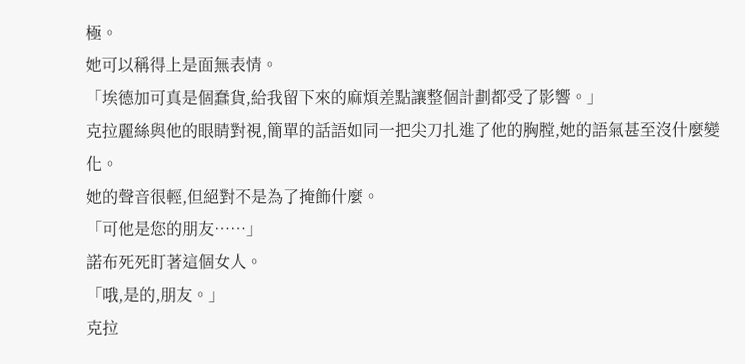極。
她可以稱得上是面無表情。
「埃德加可真是個蠢貨,給我留下來的麻煩差點讓整個計劃都受了影響。」
克拉麗絲與他的眼睛對視,簡單的話語如同一把尖刀扎進了他的胸膛,她的語氣甚至沒什麼變化。
她的聲音很輕,但絕對不是為了掩飾什麼。
「可他是您的朋友……」
諾布死死盯著這個女人。
「哦,是的,朋友。」
克拉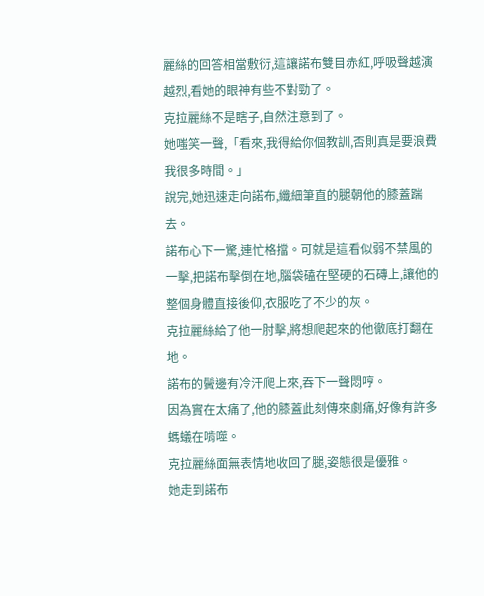麗絲的回答相當敷衍,這讓諾布雙目赤紅,呼吸聲越演越烈,看她的眼神有些不對勁了。
克拉麗絲不是瞎子,自然注意到了。
她嗤笑一聲,「看來,我得給你個教訓,否則真是要浪費我很多時間。」
說完,她迅速走向諾布,纖細筆直的腿朝他的膝蓋踹去。
諾布心下一驚,連忙格擋。可就是這看似弱不禁風的一擊,把諾布擊倒在地,腦袋磕在堅硬的石磚上,讓他的整個身體直接後仰,衣服吃了不少的灰。
克拉麗絲給了他一肘擊,將想爬起來的他徹底打翻在地。
諾布的鬢邊有冷汗爬上來,吞下一聲悶哼。
因為實在太痛了,他的膝蓋此刻傳來劇痛,好像有許多螞蟻在啃噬。
克拉麗絲面無表情地收回了腿,姿態很是優雅。
她走到諾布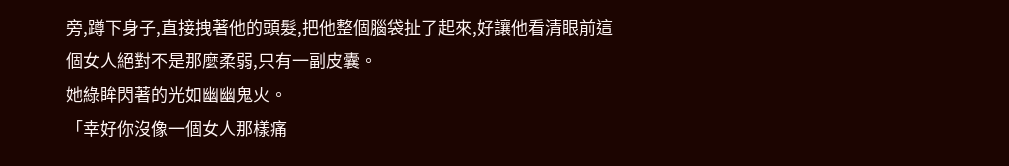旁,蹲下身子,直接拽著他的頭髮,把他整個腦袋扯了起來,好讓他看清眼前這個女人絕對不是那麼柔弱,只有一副皮囊。
她綠眸閃著的光如幽幽鬼火。
「幸好你沒像一個女人那樣痛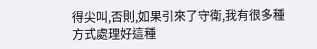得尖叫,否則,如果引來了守衛,我有很多種方式處理好這種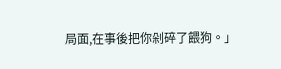局面,在事後把你剁碎了餵狗。」